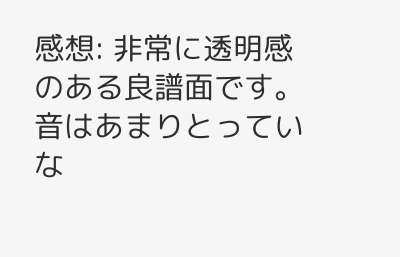感想: 非常に透明感のある良譜面です。 音はあまりとっていな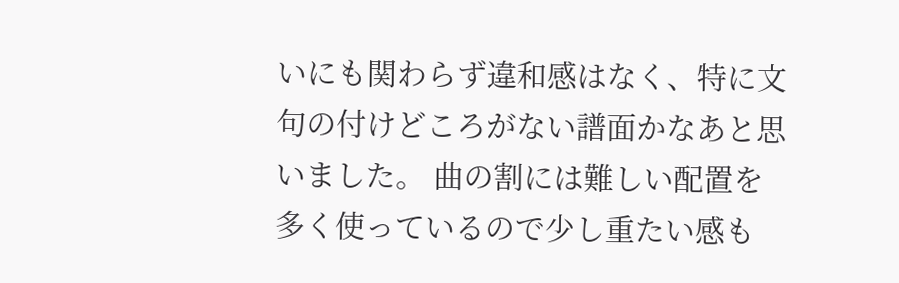いにも関わらず違和感はなく、特に文句の付けどころがない譜面かなあと思いました。 曲の割には難しい配置を多く使っているので少し重たい感も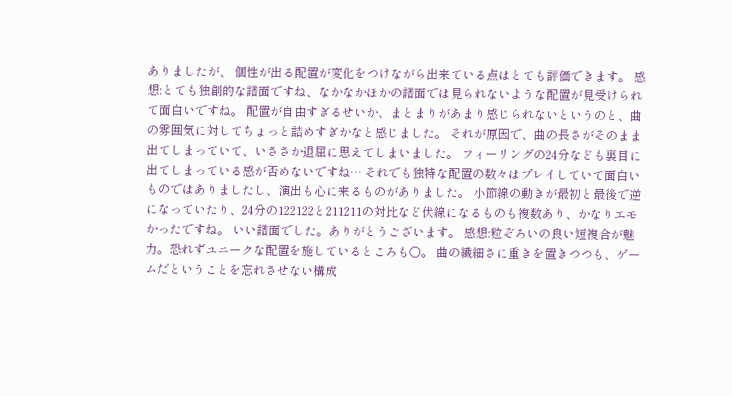ありましたが、 個性が出る配置が変化をつけながら出来ている点はとても評価できます。 感想:とても独創的な譜面ですね、なかなかほかの譜面では見られないような配置が見受けられて面白いですね。 配置が自由すぎるせいか、まとまりがあまり感じられないというのと、曲の雰囲気に対してちょっと詰めすぎかなと感じました。 それが原因で、曲の長さがそのまま出てしまっていて、いささか退屈に思えてしまいました。 フィーリングの24分なども裏目に出てしまっている感が否めないですね… それでも独特な配置の数々はプレイしていて面白いものではありましたし、演出も心に来るものがありました。 小節線の動きが最初と最後で逆になっていたり、24分の122122と211211の対比など伏線になるものも複数あり、かなりエモかったですね。 いい譜面でした。ありがとうございます。 感想:粒ぞろいの良い短複合が魅力。恐れずユニークな配置を施しているところも○。 曲の繊細さに重きを置きつつも、ゲームだということを忘れさせない構成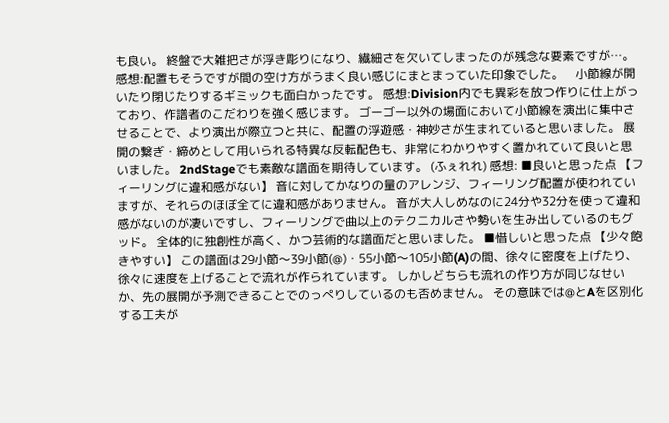も良い。 終盤で大雑把さが浮き彫りになり、繊細さを欠いてしまったのが残念な要素ですが…。 感想:配置もそうですが間の空け方がうまく良い感じにまとまっていた印象でした。    小節線が開いたり閉じたりするギミックも面白かったです。 感想:Division内でも異彩を放つ作りに仕上がっており、作譜者のこだわりを強く感じます。 ゴーゴー以外の場面において小節線を演出に集中させることで、より演出が際立つと共に、配置の浮遊感・神妙さが生まれていると思いました。 展開の繋ぎ・締めとして用いられる特異な反転配色も、非常にわかりやすく置かれていて良いと思いました。 2ndStageでも素敵な譜面を期待しています。 (ふぇれれ) 感想: ■良いと思った点 【フィーリングに違和感がない】 音に対してかなりの量のアレンジ、フィーリング配置が使われていますが、それらのほぼ全てに違和感がありません。 音が大人しめなのに24分や32分を使って違和感がないのが凄いですし、フィーリングで曲以上のテクニカルさや勢いを生み出しているのもグッド。 全体的に独創性が高く、かつ芸術的な譜面だと思いました。 ■惜しいと思った点 【少々飽きやすい】 この譜面は29小節〜39小節(@)・55小節〜105小節(A)の間、徐々に密度を上げたり、徐々に速度を上げることで流れが作られています。 しかしどちらも流れの作り方が同じなせいか、先の展開が予測できることでのっぺりしているのも否めません。 その意味では@とAを区別化する工夫が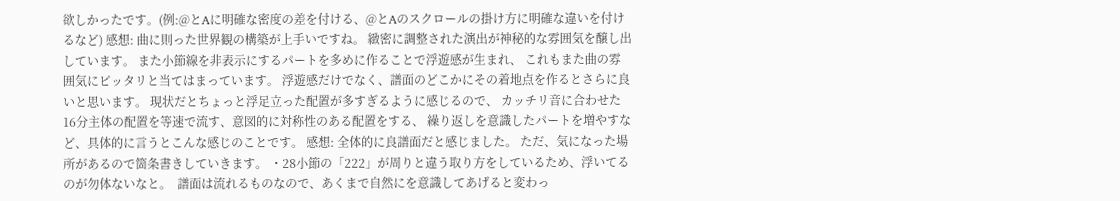欲しかったです。(例:@とAに明確な密度の差を付ける、@とAのスクロールの掛け方に明確な違いを付けるなど) 感想: 曲に則った世界観の構築が上手いですね。 緻密に調整された演出が神秘的な雰囲気を醸し出しています。 また小節線を非表示にするパートを多めに作ることで浮遊感が生まれ、 これもまた曲の雰囲気にピッタリと当てはまっています。 浮遊感だけでなく、譜面のどこかにその着地点を作るとさらに良いと思います。 現状だとちょっと浮足立った配置が多すぎるように感じるので、 カッチリ音に合わせた16分主体の配置を等速で流す、意図的に対称性のある配置をする、 繰り返しを意識したパートを増やすなど、具体的に言うとこんな感じのことです。 感想: 全体的に良譜面だと感じました。 ただ、気になった場所があるので箇条書きしていきます。 ・28小節の「222」が周りと違う取り方をしているため、浮いてるのが勿体ないなと。  譜面は流れるものなので、あくまで自然にを意識してあげると変わっ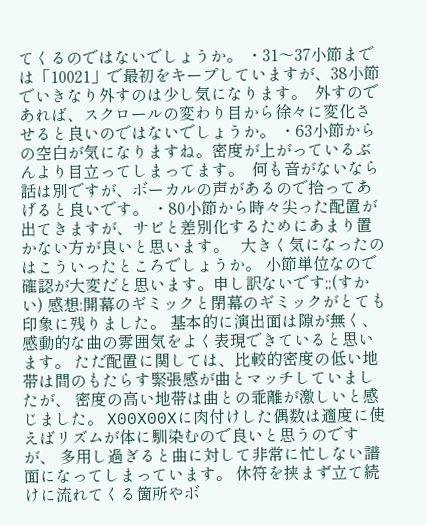てくるのではないでしょうか。 ・31〜37小節までは「10021」で最初をキープしていますが、38小節でいきなり外すのは少し気になります。  外すのであれば、スクロールの変わり目から徐々に変化させると良いのではないでしょうか。 ・63小節からの空白が気になりますね。密度が上がっているぶんより目立ってしまってます。  何も音がないなら話は別ですが、ボーカルの声があるので拾ってあげると良いです。 ・80小節から時々尖った配置が出てきますが、サビと差別化するためにあまり置かない方が良いと思います。   大きく気になったのはこういったところでしょうか。 小節単位なので確認が大変だと思います。申し訳ないです;;(すかい) 感想:開幕のギミックと閉幕のギミックがとても印象に残りました。 基本的に演出面は隙が無く、感動的な曲の雰囲気をよく表現できていると思います。 ただ配置に関しては、比較的密度の低い地帯は間のもたらす緊張感が曲とマッチしていましたが、 密度の高い地帯は曲との乖離が激しいと感じました。 X00X00Xに肉付けした偶数は適度に使えばリズムが体に馴染むので良いと思うのですが、 多用し過ぎると曲に対して非常に忙しない譜面になってしまっています。 休符を挟まず立て続けに流れてくる箇所やボ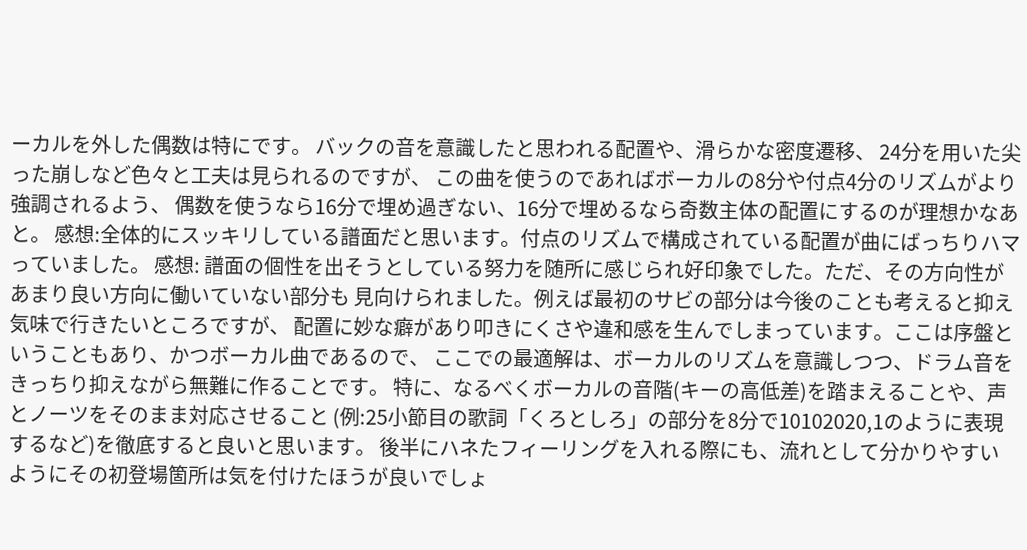ーカルを外した偶数は特にです。 バックの音を意識したと思われる配置や、滑らかな密度遷移、 24分を用いた尖った崩しなど色々と工夫は見られるのですが、 この曲を使うのであればボーカルの8分や付点4分のリズムがより強調されるよう、 偶数を使うなら16分で埋め過ぎない、16分で埋めるなら奇数主体の配置にするのが理想かなあと。 感想:全体的にスッキリしている譜面だと思います。付点のリズムで構成されている配置が曲にばっちりハマっていました。 感想: 譜面の個性を出そうとしている努力を随所に感じられ好印象でした。ただ、その方向性があまり良い方向に働いていない部分も 見向けられました。例えば最初のサビの部分は今後のことも考えると抑え気味で行きたいところですが、 配置に妙な癖があり叩きにくさや違和感を生んでしまっています。ここは序盤ということもあり、かつボーカル曲であるので、 ここでの最適解は、ボーカルのリズムを意識しつつ、ドラム音をきっちり抑えながら無難に作ることです。 特に、なるべくボーカルの音階(キーの高低差)を踏まえることや、声とノーツをそのまま対応させること (例:25小節目の歌詞「くろとしろ」の部分を8分で10102020,1のように表現するなど)を徹底すると良いと思います。 後半にハネたフィーリングを入れる際にも、流れとして分かりやすいようにその初登場箇所は気を付けたほうが良いでしょ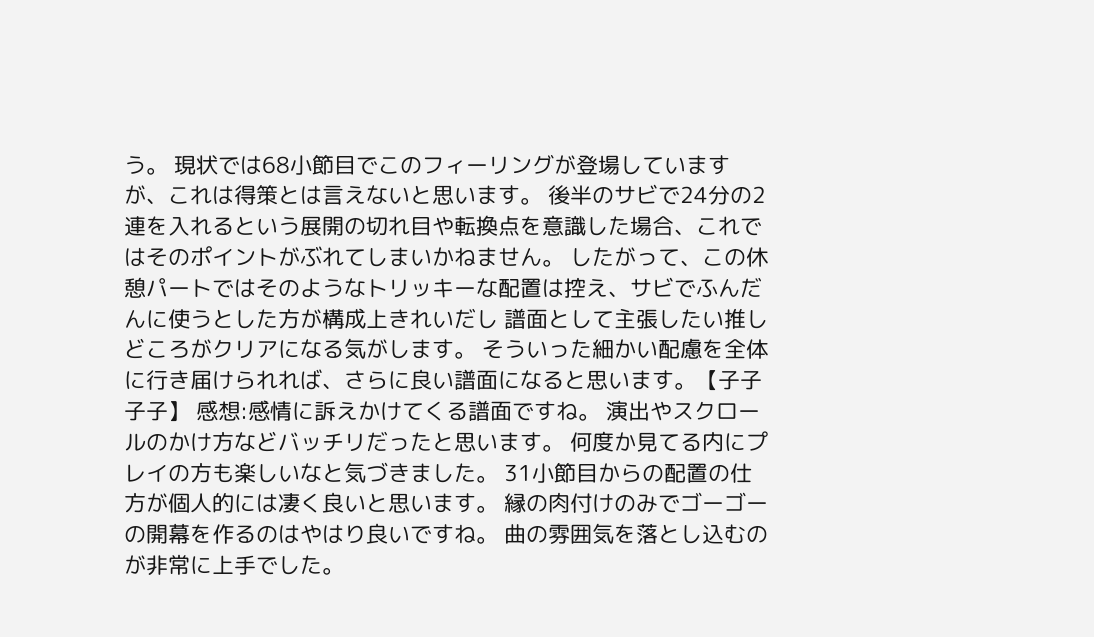う。 現状では68小節目でこのフィーリングが登場していますが、これは得策とは言えないと思います。 後半のサビで24分の2連を入れるという展開の切れ目や転換点を意識した場合、これではそのポイントがぶれてしまいかねません。 したがって、この休憩パートではそのようなトリッキーな配置は控え、サビでふんだんに使うとした方が構成上きれいだし 譜面として主張したい推しどころがクリアになる気がします。 そういった細かい配慮を全体に行き届けられれば、さらに良い譜面になると思います。【子子子子】 感想:感情に訴えかけてくる譜面ですね。 演出やスクロールのかけ方などバッチリだったと思います。 何度か見てる内にプレイの方も楽しいなと気づきました。 31小節目からの配置の仕方が個人的には凄く良いと思います。 縁の肉付けのみでゴーゴーの開幕を作るのはやはり良いですね。 曲の雰囲気を落とし込むのが非常に上手でした。